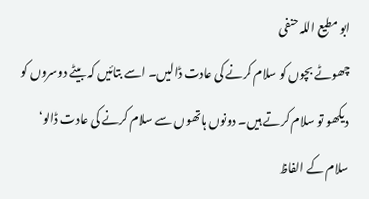ابو مطیع اللہ حنفی
چھوٹے بچوں کو سلام کرنے کی عادت ڈالیں۔ اسے بتائیں کہ بیٹے دوسروں کو دیکھو تو سلام کرتے ہیں۔ دونوں ہاتھوں سے سلام کرنے کی عادت ڈالو‘ سلام کے الفاظ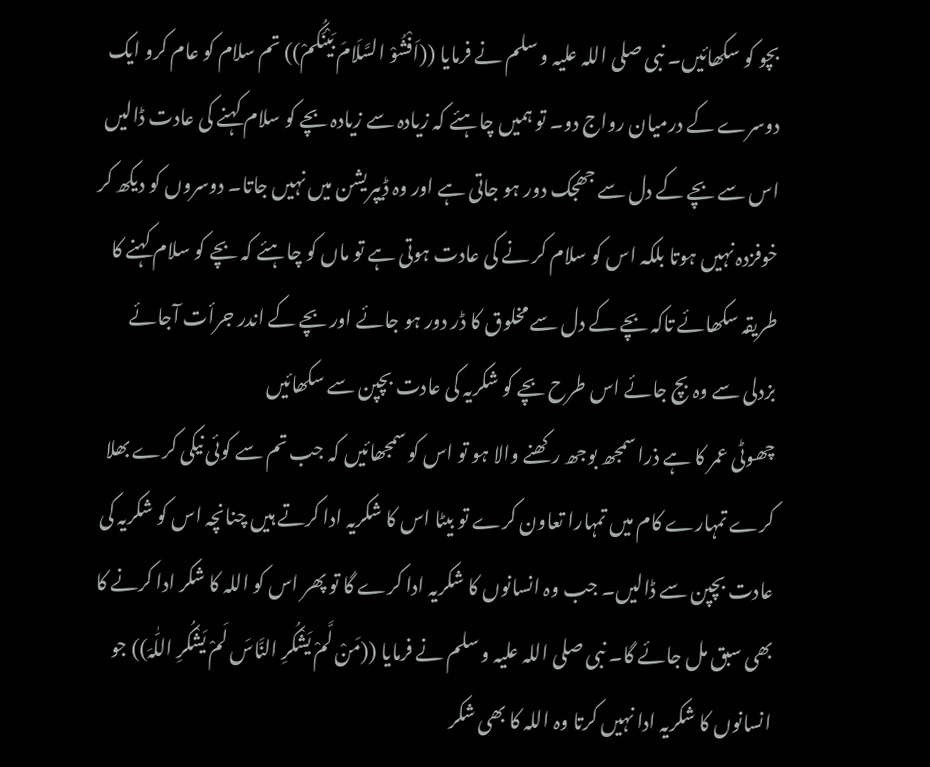بچو کو سکھائیں۔ نبی صلی اللہ علیہ و سلم نے فرمایا ((اَفْشُوْ السَّلَامَ بَیْنَکُمْ)) تم سلام کو عام کرو ایک دوسرے کے درمیان رواج دو۔ تو ہمیں چاہئے کہ زیادہ سے زیادہ بچے کو سلام کہنے کی عادت ڈالیں اس سے بچے کے دل سے جھجک دور ہو جاتی ہے اور وہ ڈیپریشن میں نہیں جاتا۔ دوسروں کو دیکھ کر خوفزدہ نہیں ہوتا بلکہ اس کو سلام کر نے کی عادت ہوتی ہے تو ماں کو چاہئے کہ بچے کو سلام کہنے کا طریقہ سکھائے تاکہ بچے کے دل سے مخلوق کا ڈر دور ہو جائے اور بچے کے اندر جرأت آجائے بزدلی سے وہ بچ جائے اس طرح بچے کو شکریہ کی عادت بچپن سے سکھائیں
چھوٹی عمر کا ہے ذرا سمجھ بوجھ رکھنے والا ہو تو اس کو سمجھائیں کہ جب تم سے کوئی نیکی کرے بھلا کرے تمہارے کام میں تمہارا تعاون کرے تو بیٹا اس کا شکریہ ادا کرتے ہیں چنانچہ اس کو شکریہ کی عادت بچپن سے ڈالیں۔ جب وہ انسانوں کا شکریہ ادا کرے گا تو پھر اس کو اللہ کا شکر ادا کرنے کا بھی سبق مل جائے گا۔ نبی صلی اللہ علیہ و سلم نے فرمایا ((مَنْ لَّمْ یَشْکُرِ النَّاسَ لَمْ یَشْکُرِ اللّٰہَ)) جو انسانوں کا شکریہ ادا نہیں کرتا وہ اللہ کا بھی شکر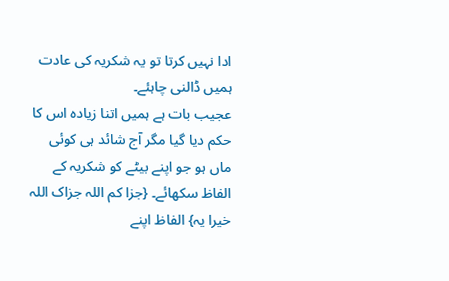ادا نہیں کرتا تو یہ شکریہ کی عادت ہمیں ڈالنی چاہئے۔
عجیب بات ہے ہمیں اتنا زیادہ اس کا حکم دیا گیا مگر آج شائد ہی کوئی ماں ہو جو اپنے بیٹے کو شکریہ کے الفاظ سکھائے۔ {جزا کم اللہ جزاک اللہ خیرا یہ} الفاظ اپنے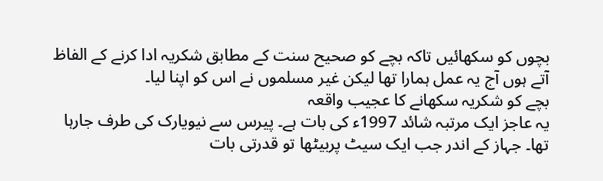بچوں کو سکھائیں تاکہ بچے کو صحیح سنت کے مطابق شکریہ ادا کرنے کے الفاظ آتے ہوں آج یہ عمل ہمارا تھا لیکن غیر مسلموں نے اس کو اپنا لیا۔
بچے کو شکریہ سکھانے کا عجیب واقعہ
یہ عاجز ایک مرتبہ شائد 1997ء کی بات ہے۔ پیرس سے نیویارک کی طرف جارہا تھا۔ جہاز کے اندر جب ایک سیٹ پربیٹھا تو قدرتی بات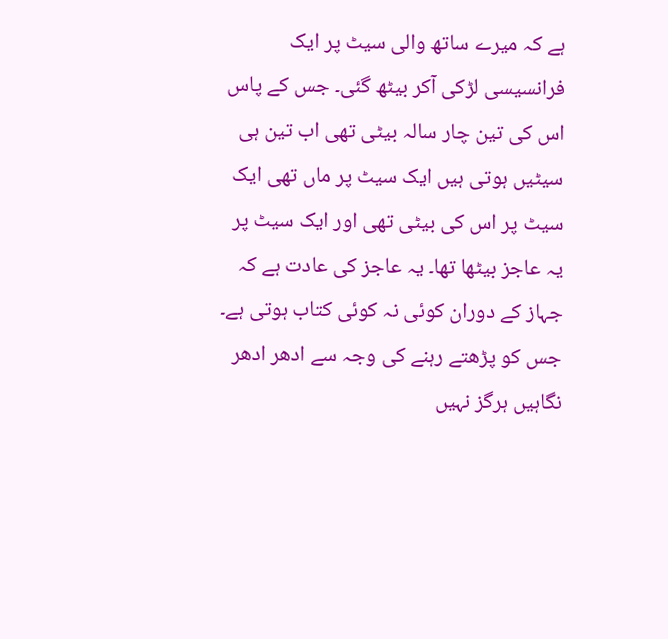ہے کہ میرے ساتھ والی سیٹ پر ایک فرانسیسی لڑکی آکر بیٹھ گئی۔ جس کے پاس اس کی تین چار سالہ بیٹی تھی اب تین ہی سیٹیں ہوتی ہیں ایک سیٹ پر ماں تھی ایک سیٹ پر اس کی بیٹی تھی اور ایک سیٹ پر یہ عاجز بیٹھا تھا۔ یہ عاجز کی عادت ہے کہ جہاز کے دوران کوئی نہ کوئی کتاب ہوتی ہے۔ جس کو پڑھتے رہنے کی وجہ سے ادھر ادھر نگاہیں ہرگز نہیں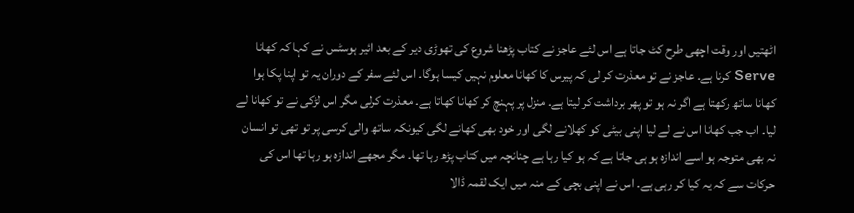اٹھتیں اور وقت اچھی طرح کٹ جاتا ہے اس لئے عاجز نے کتاب پڑھنا شروع کی تھوڑی دیر کے بعد ائیر ہوسٹس نے کہا کہ کھانا Serve کرنا ہے۔ عاجز نے تو معذرت کر لی کہ پیرس کا کھانا معلوم نہیں کیسا ہوگا۔ اس لئے سفر کے دوران یہ تو اپنا پکا ہوا کھانا ساتھ رکھتا ہے اگر نہ ہو تو پھر برداشت کر لیتا ہے۔ منزل پر پہنچ کر کھانا کھاتا ہے۔ معذرت کرلی مگر اس لڑکی نے تو کھانا لے لیا۔ اب جب کھانا اس نے لے لیا اپنی بیٹی کو کھلانے لگی اور خود بھی کھانے لگی کیونکہ ساتھ والی کرسی پر تو تھی تو انسان نہ بھی متوجہ ہو اسے اندازہ ہو ہی جاتا ہے کہ ہو کیا رہا ہے چنانچہ میں کتاب پڑھ رہا تھا۔ مگر مجھے اندازہ ہو رہا تھا اس کی حرکات سے کہ یہ کیا کر رہی ہے۔ اس نے اپنی بچی کے منہ میں ایک لقمہ ڈالا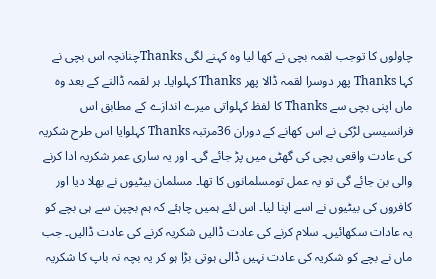چاولوں کا توجب لقمہ بچی نے کھا لیا وہ کہنے لگی Thanksچنانچہ اس بچی نے کہا Thanks پھر دوسرا لقمہ ڈالا پھر Thanks کہلوایا۔ ہر لقمہ ڈالنے کے بعد وہ ماں اپنی بچی سے Thanks کا لفظ کہلواتی میرے اندازے کے مطابق اس فرانسیسی لڑکی نے اس کھانے کے دوران 36مرتبہ Thanks کہلوایا اس طرح شکریہ کی عادت واقعی بچی کی گھٹی میں پڑ جائے گی۔ اور یہ ساری عمر شکریہ ادا کرنے والی بن جائے گی تو یہ عمل تومسلمانوں کا تھا۔ مسلمان بیٹیوں نے بھلا دیا اور کافروں کی بیٹیوں نے اسے اپنا لیا۔ اس لئے ہمیں چاہئے کہ ہم بچپن سے ہی بچے کو یہ عادات سکھائیں۔ سلام کرنے کی عادت ڈالیں شکریہ کرنے کی عادت ڈالیں۔ جب ماں نے بچے کو شکریہ کی عادت نہیں ڈالی ہوتی بڑا ہو کر یہ بچہ نہ باپ کا شکریہ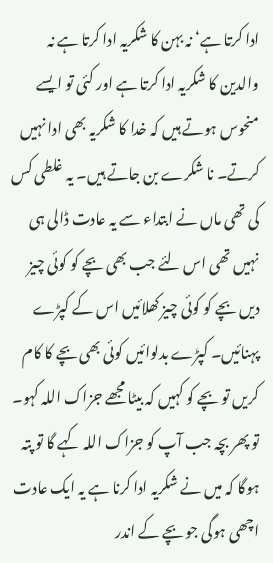ادا کرتا ہے‘ نہ بہن کا شکریہ ادا کرتا ہے نہ والدین کا شکریہ ادا کرتا ہے اور کئی تو ایسے منحوس ہوتے ہیں کہ خدا کا شکریہ بھی ادا نہیں کرتے۔ نا شکرے بن جاتے ہیں۔ یہ غلطی کس کی تھی ماں نے ابتداء سے یہ عادت ڈالی ہی نہیں تھی اس لئے جب بھی بچے کو کوئی چیز دیں بچے کو کوئی چیز کھلائیں اس کے کپڑے پہنائیں۔ کپڑے بدلوائیں کوئی بھی بچے کا کام کریں تو بچے کو کہیں کہ بیٹا مجھے جزاک اللہ کہو۔ تو پھر بچہ جب آپ کو جزاک اللہ کہے گا تو پتہ ہوگا کہ میں نے شکریہ ادا کرنا ہے یہ ایک عادت اچھی ہوگی جو بچے کے اندر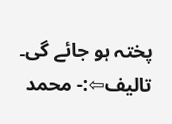پختہ ہو جائے گی۔
تالیف⇦:- محمد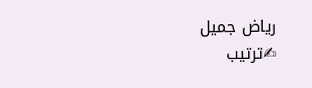ریاض جمیل
✍ترتیب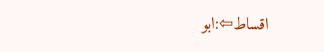اقساط⇦:ابو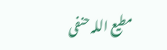مطیع اللہ حنفی